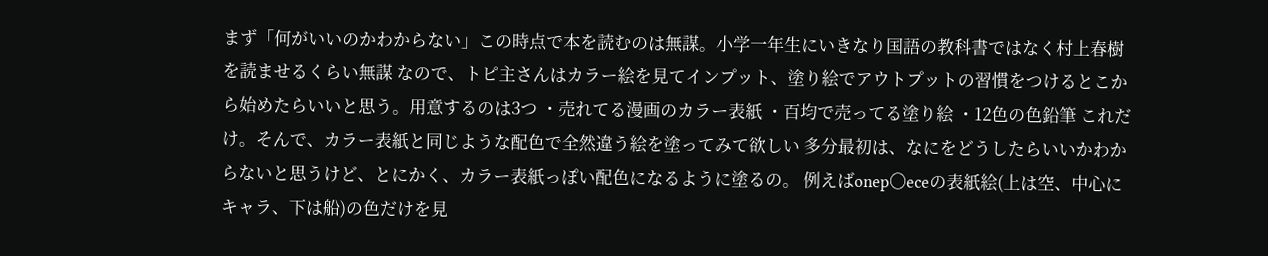まず「何がいいのかわからない」この時点で本を読むのは無謀。小学一年生にいきなり国語の教科書ではなく村上春樹を読ませるくらい無謀 なので、トピ主さんはカラー絵を見てインプット、塗り絵でアウトプットの習慣をつけるとこから始めたらいいと思う。用意するのは3つ ・売れてる漫画のカラー表紙 ・百均で売ってる塗り絵 ・12色の色鉛筆 これだけ。そんで、カラー表紙と同じような配色で全然違う絵を塗ってみて欲しい 多分最初は、なにをどうしたらいいかわからないと思うけど、とにかく、カラー表紙っぽい配色になるように塗るの。 例えばonep〇eceの表紙絵(上は空、中心にキャラ、下は船)の色だけを見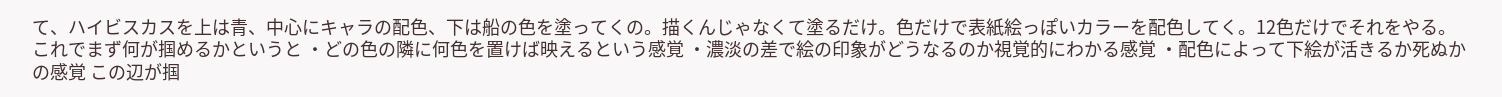て、ハイビスカスを上は青、中心にキャラの配色、下は船の色を塗ってくの。描くんじゃなくて塗るだけ。色だけで表紙絵っぽいカラーを配色してく。12色だけでそれをやる。 これでまず何が掴めるかというと ・どの色の隣に何色を置けば映えるという感覚 ・濃淡の差で絵の印象がどうなるのか視覚的にわかる感覚 ・配色によって下絵が活きるか死ぬかの感覚 この辺が掴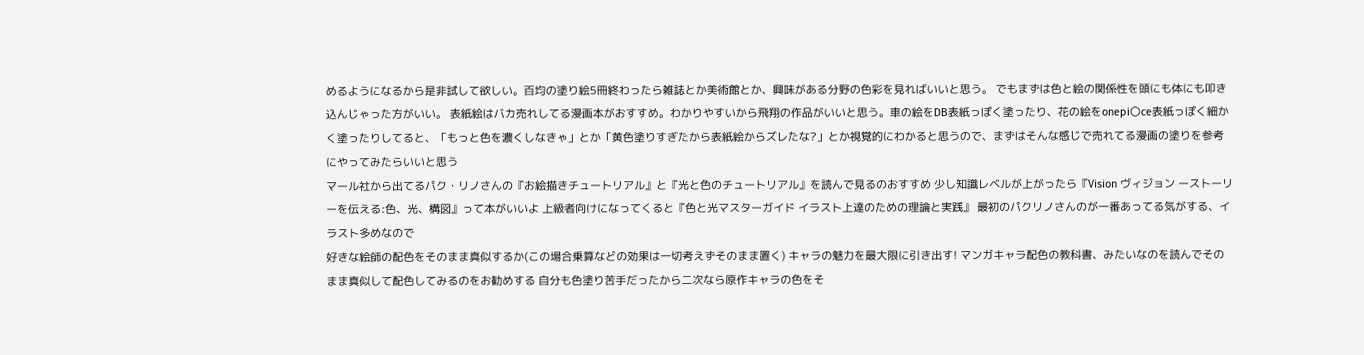めるようになるから是非試して欲しい。百均の塗り絵5冊終わったら雑誌とか美術館とか、興味がある分野の色彩を見ればいいと思う。 でもまずは色と絵の関係性を頭にも体にも叩き込んじゃった方がいい。 表紙絵はバカ売れしてる漫画本がおすすめ。わかりやすいから飛翔の作品がいいと思う。車の絵をDB表紙っぽく塗ったり、花の絵をonepi〇ce表紙っぽく細かく塗ったりしてると、「もっと色を濃くしなきゃ」とか「黄色塗りすぎたから表紙絵からズレたな?」とか視覚的にわかると思うので、まずはそんな感じで売れてる漫画の塗りを参考にやってみたらいいと思う
マール社から出てるパク・リノさんの『お絵描きチュートリアル』と『光と色のチュートリアル』を読んで見るのおすすめ 少し知識レベルが上がったら『Vision ヴィジョン ーストーリーを伝える:色、光、構図』って本がいいよ 上級者向けになってくると『色と光マスターガイド イラスト上達のための理論と実践』 最初のパクリノさんのが一番あってる気がする、イラスト多めなので
好きな絵師の配色をそのまま真似するか(この場合乗算などの効果は一切考えずそのまま置く) キャラの魅力を最大限に引き出す! マンガキャラ配色の教科書、みたいなのを読んでそのまま真似して配色してみるのをお勧めする 自分も色塗り苦手だったから二次なら原作キャラの色をそ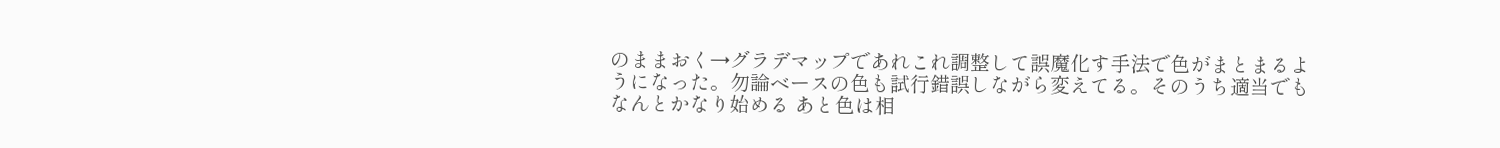のままおく→グラデマップであれこれ調整して誤魔化す手法で色がまとまるようになった。勿論ベースの色も試行錯誤しながら変えてる。そのうち適当でもなんとかなり始める あと色は相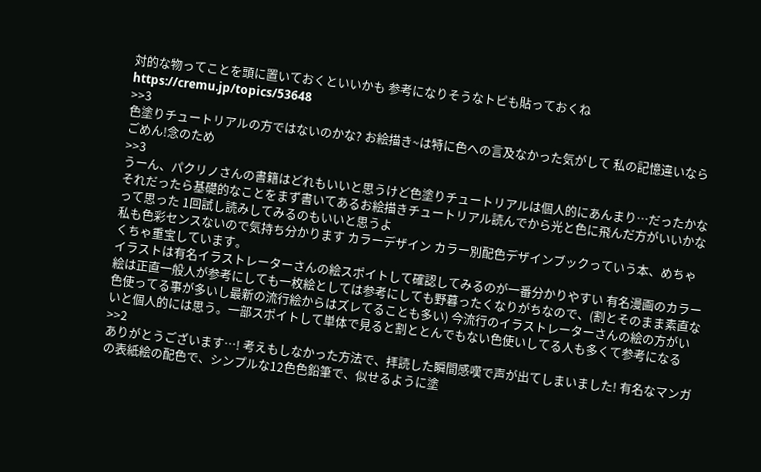対的な物ってことを頭に置いておくといいかも 参考になりそうなトピも貼っておくね https://cremu.jp/topics/53648
>>3
色塗りチュートリアルの方ではないのかな? お絵描き~は特に色への言及なかった気がして 私の記憶違いならごめん!念のため
>>3
うーん、パクリノさんの書籍はどれもいいと思うけど色塗りチュートリアルは個人的にあんまり…だったかな それだったら基礎的なことをまず書いてあるお絵描きチュートリアル読んでから光と色に飛んだ方がいいかなって思った 1回試し読みしてみるのもいいと思うよ
私も色彩センスないので気持ち分かります カラーデザイン カラー別配色デザインブックっていう本、めちゃくちゃ重宝しています。
イラストは有名イラストレーターさんの絵スポイトして確認してみるのが一番分かりやすい 有名漫画のカラー絵は正直一般人が参考にしても一枚絵としては参考にしても野暮ったくなりがちなので、(割とそのまま素直な色使ってる事が多いし最新の流行絵からはズレてることも多い) 今流行のイラストレーターさんの絵の方がいいと個人的には思う。一部スポイトして単体で見ると割ととんでもない色使いしてる人も多くて参考になる
>>2
ありがとうございます…! 考えもしなかった方法で、拝読した瞬間感嘆で声が出てしまいました! 有名なマンガの表紙絵の配色で、シンプルな12色色鉛筆で、似せるように塗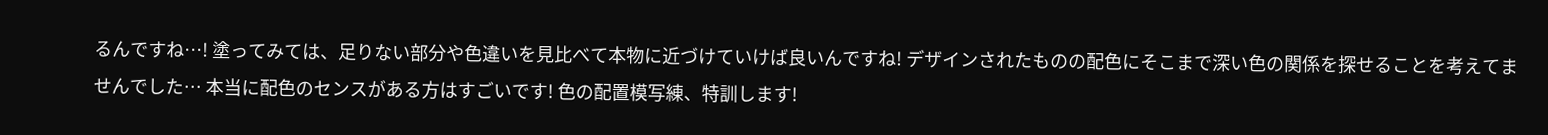るんですね…! 塗ってみては、足りない部分や色違いを見比べて本物に近づけていけば良いんですね! デザインされたものの配色にそこまで深い色の関係を探せることを考えてませんでした… 本当に配色のセンスがある方はすごいです! 色の配置模写練、特訓します!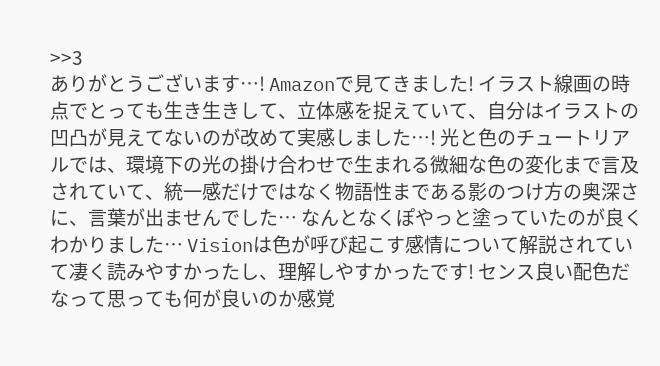>>3
ありがとうございます…! Amazonで見てきました! イラスト線画の時点でとっても生き生きして、立体感を捉えていて、自分はイラストの凹凸が見えてないのが改めて実感しました…! 光と色のチュートリアルでは、環境下の光の掛け合わせで生まれる微細な色の変化まで言及されていて、統一感だけではなく物語性まである影のつけ方の奥深さに、言葉が出ませんでした… なんとなくぽやっと塗っていたのが良くわかりました… Visionは色が呼び起こす感情について解説されていて凄く読みやすかったし、理解しやすかったです! センス良い配色だなって思っても何が良いのか感覚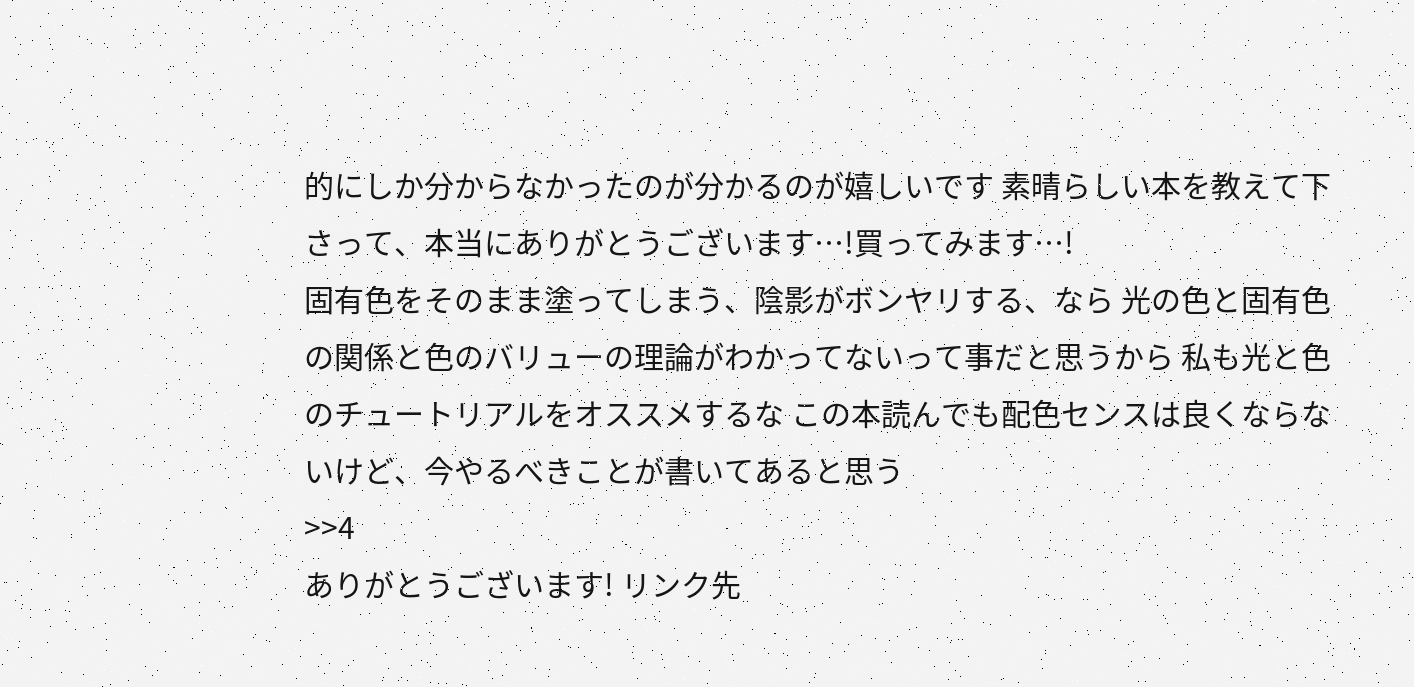的にしか分からなかったのが分かるのが嬉しいです 素晴らしい本を教えて下さって、本当にありがとうございます…!買ってみます…!
固有色をそのまま塗ってしまう、陰影がボンヤリする、なら 光の色と固有色の関係と色のバリューの理論がわかってないって事だと思うから 私も光と色のチュートリアルをオススメするな この本読んでも配色センスは良くならないけど、今やるべきことが書いてあると思う
>>4
ありがとうございます! リンク先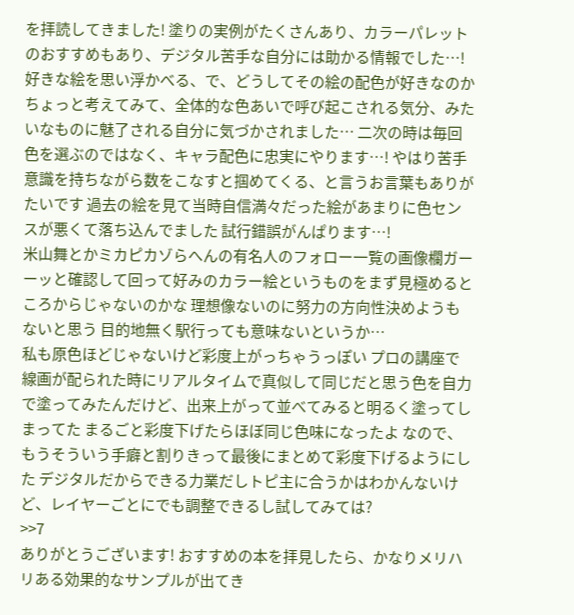を拝読してきました! 塗りの実例がたくさんあり、カラーパレットのおすすめもあり、デジタル苦手な自分には助かる情報でした…! 好きな絵を思い浮かべる、で、どうしてその絵の配色が好きなのかちょっと考えてみて、全体的な色あいで呼び起こされる気分、みたいなものに魅了される自分に気づかされました… 二次の時は毎回色を選ぶのではなく、キャラ配色に忠実にやります…! やはり苦手意識を持ちながら数をこなすと掴めてくる、と言うお言葉もありがたいです 過去の絵を見て当時自信満々だった絵があまりに色センスが悪くて落ち込んでました 試行錯誤がんぱります…!
米山舞とかミカピカゾらへんの有名人のフォロー一覧の画像欄ガーーッと確認して回って好みのカラー絵というものをまず見極めるところからじゃないのかな 理想像ないのに努力の方向性決めようもないと思う 目的地無く駅行っても意味ないというか…
私も原色ほどじゃないけど彩度上がっちゃうっぽい プロの講座で線画が配られた時にリアルタイムで真似して同じだと思う色を自力で塗ってみたんだけど、出来上がって並べてみると明るく塗ってしまってた まるごと彩度下げたらほぼ同じ色味になったよ なので、もうそういう手癖と割りきって最後にまとめて彩度下げるようにした デジタルだからできる力業だしトピ主に合うかはわかんないけど、レイヤーごとにでも調整できるし試してみては?
>>7
ありがとうございます! おすすめの本を拝見したら、かなりメリハリある効果的なサンプルが出てき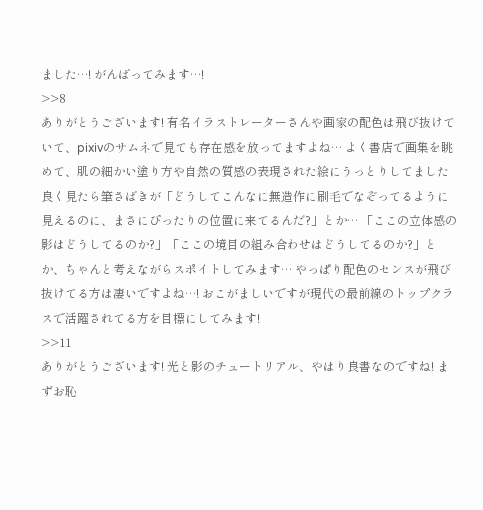ました…! がんばってみます…!
>>8
ありがとうございます! 有名イラストレーターさんや画家の配色は飛び抜けていて、pixivのサムネで見ても存在感を放ってますよね… よく書店で画集を眺めて、肌の細かい塗り方や自然の質感の表現された絵にうっとりしてました 良く見たら筆さばきが「どうしてこんなに無造作に刷毛でなぞってるように見えるのに、まさにぴったりの位置に来てるんだ?」とか… 「ここの立体感の影はどうしてるのか?」「ここの境目の組み合わせはどうしてるのか?」とか、ちゃんと考えながらスポイトしてみます… やっぱり配色のセンスが飛び抜けてる方は凄いですよね…! おこがましいですが現代の最前線のトップクラスで活躍されてる方を目標にしてみます!
>>11
ありがとうございます! 光と影のチュートリアル、やはり良書なのですね! まずお恥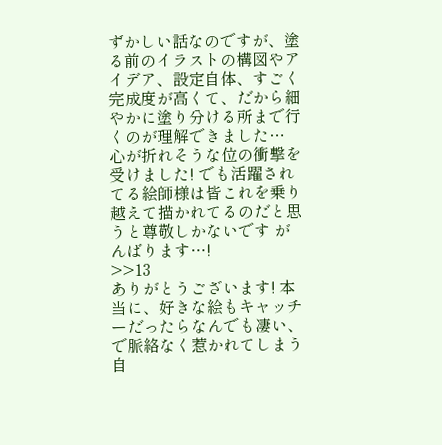ずかしい話なのですが、塗る前のイラストの構図やアイデア、設定自体、すごく完成度が高くて、だから細やかに塗り分ける所まで行くのが理解できました… 心が折れそうな位の衝撃を受けました! でも活躍されてる絵師様は皆これを乗り越えて描かれてるのだと思うと尊敬しかないです がんばります…!
>>13
ありがとうございます! 本当に、好きな絵もキャッチーだったらなんでも凄い、で脈絡なく惹かれてしまう自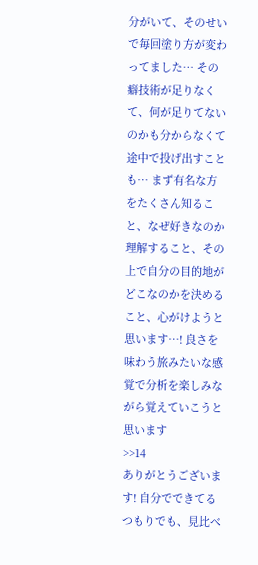分がいて、そのせいで毎回塗り方が変わってました… その癖技術が足りなくて、何が足りてないのかも分からなくて途中で投げ出すことも… まず有名な方をたくさん知ること、なぜ好きなのか理解すること、その上で自分の目的地がどこなのかを決めること、心がけようと思います…! 良さを味わう旅みたいな感覚で分析を楽しみながら覚えていこうと思います
>>14
ありがとうございます! 自分でできてるつもりでも、見比べ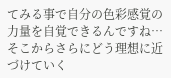てみる事で自分の色彩感覚の力量を自覚できるんですね… そこからさらにどう理想に近づけていく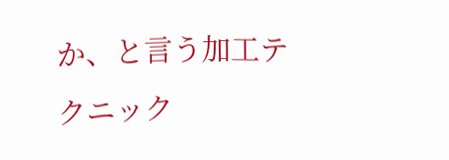か、と言う加工テクニック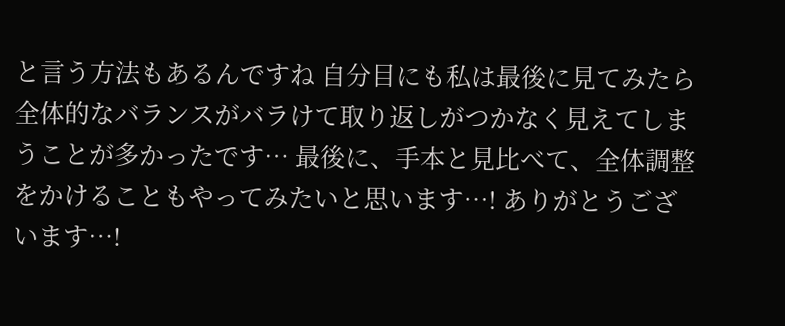と言う方法もあるんですね 自分目にも私は最後に見てみたら全体的なバランスがバラけて取り返しがつかなく見えてしまうことが多かったです… 最後に、手本と見比べて、全体調整をかけることもやってみたいと思います…! ありがとうございます…!